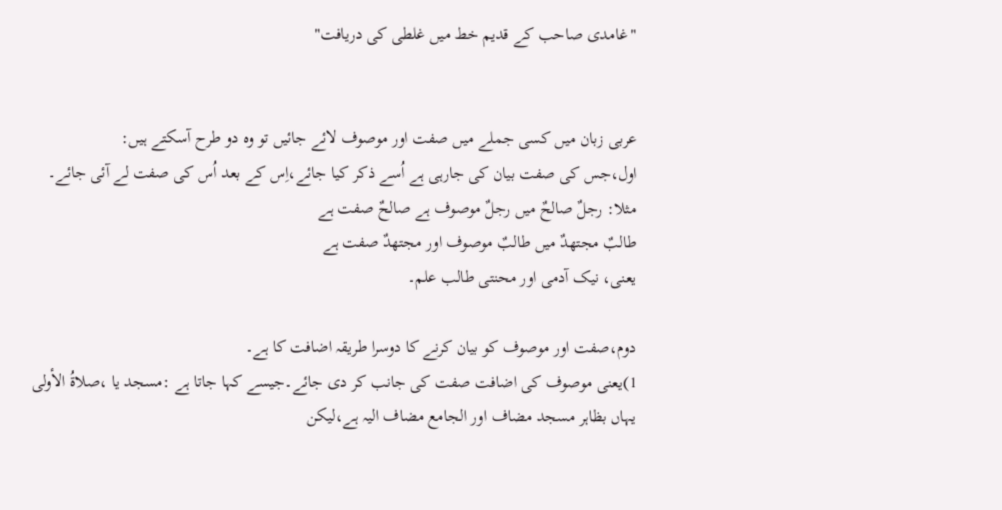"غامدی صاحب کے قدیم خط میں غلطی کی دریافت"


عربی زبان میں کسی جملے میں صفت اور موصوف لائے جائیں تو وہ دو طرح آسکتے ہیں:
اول،جس کی صفت بیان کی جارہی ہے اُسے ذکر کیا جائے،اِس کے بعد اُس کی صفت لے آئی جائے۔
مثلا: رجلٌ صالحٌ میں رجلٌ موصوف ہے صالحٌ صفت ہے
طالبٌ مجتھدٌ میں طالبٌ موصوف اور مجتھدٌ صفت ہے
یعنی، نیک آدمی اور محنتی طالب علم۔

دوم،صفت اور موصوف کو بیان کرنے کا دوسرا طریقہ اضافت کا ہے۔
1)یعنی موصوف کی اضافت صفت کی جانب کر دی جائے۔جیسے کہا جاتا ہے :مسجد یا ،صلاةُ الأولى
یہاں بظاہر مسجد مضاف اور الجامع مضاف الیہ ہے،لیکن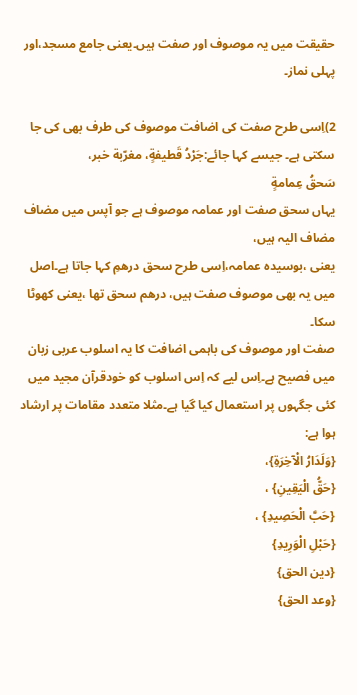حقیقت میں یہ موصوف اور صفت ہیں۔یعنی جامع مسجد،اور پہلی نماز۔

2)اِسی طرح صفت کی اضافت موصوف کی طرف بھی کی جا سکتی ہے۔ جیسے کہا جائے:جَرْدُ قَطيفةٍ، مغرّبة خبر،
سَحقُ عِمامةٍ
یہاں سحق صفت اور عمامہ موصوف ہے جو آپس میں مضاف مضاف الیہ ہیں،
یعنی ،بوسیدہ عمامہ،اِسی طرح سحق درھمِ کہا جاتا ہے۔اصل میں یہ بھی موصوف صفت ہیں، درھم سحق تھا ،یعنی کھوٹا سکا۔
صفت اور موصوف کی باہمی اضافت کا یہ اسلوب عربی زبان میں فصیح ہے۔اِس لیے کہ اِس اسلوب کو خودقرآن مجید میں کئی جگہوں پر استعمال کیا گیا ہے۔مثلا متعدد مقامات پر ارشاد ہوا ہے:
{وَلَدَارُ الْآخِرَةِ}،
{حَقُّ الْيَقِينِ} ،
{حَبَّ الْحَصِيدِ} ،
{حَبْلِ الْوَرِيدِ}
{دین الحق}
{وعد الحق}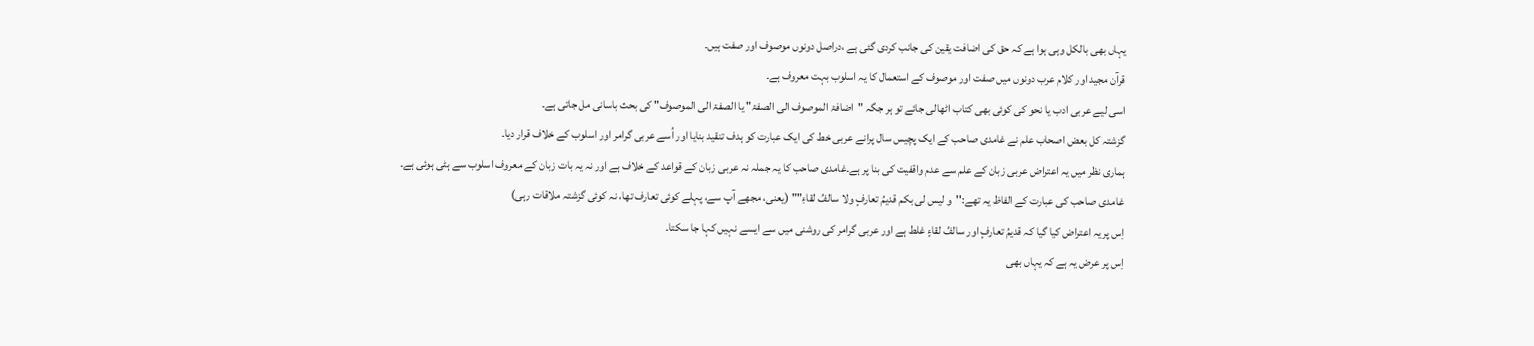یہاں بھی بالکل وہی ہوا ہے کہ حق کی اضافت یقین کی جانب کردی گئی ہے ،دراصل دونوں موصوف اور صفت ہیں۔
قرآن مجید اور کلام عرب دونوں میں صفت اور موصوف کے استعمال کا یہ اسلوب بہت معروف ہے۔
اسی لیے عربی ادب یا نحو کی کوئی بھی کتاب اٹھالی جائے تو ہر جگہ "اضافۃ الموصوف الی الصفۃ" یا الصفۃ الی الموصوف" کی بحث باسانی مل جاتی ہے۔
گزشتہ کل بعض اصحاب علم نے غامدی صاحب کے ایک پچیس سال پرانے عربی خط کی ایک عبارت کو ہدف تنقید بنایا اور اُسے عربی گرامر اور اسلوب کے خلاف قرار دیا۔
ہماری نظر میں یہ اعتراض عربی زبان کے علم سے عدم واقفیت کی بنا پر ہے۔غامدی صاحب کا یہ جملہ نہ عربی زبان کے قواعد کے خلاف ہے اور نہ یہ بات زبان کے معروف اسلوب سے ہٹی ہوئی ہے۔
غامدی صاحب کی عبارت کے الفاظ یہ تھے:''و لیس لی بکم قدیمُ تعارفٍ ولا سالفُ لقاءِ"" (یعنی، مجھے آپ سے، پہلے کوئی تعارف تھا، نہ کوئی گزشتہ ملاقات رہی)
اِس پریہ اعتراض کیا گیا کہ قدیمُ تعارفٍ اور سالفُ لقاءٍ غلط ہے اور عربی گرامر کی روشنی میں سے ایسے نہیں کہا جا سکتا۔
اِس پر عرض یہ ہے کہ یہاں بھی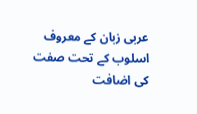عربی زبان کے معروف اسلوب کے تحت صفت کی اضافت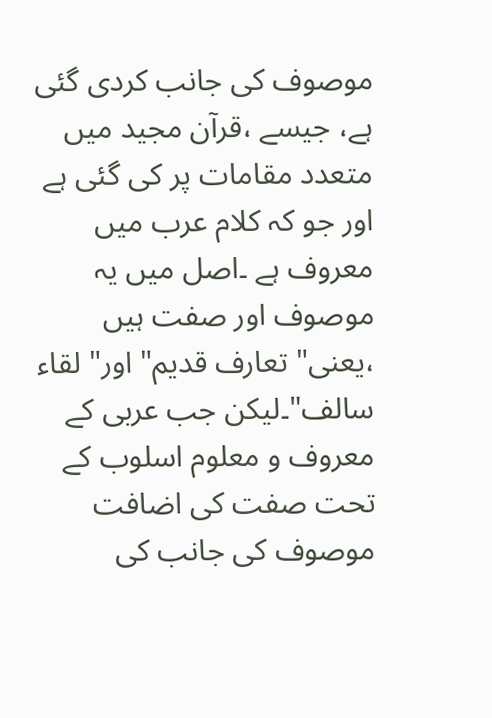موصوف کی جانب کردی گئی ہے، جیسے ،قرآن مجید میں متعدد مقامات پر کی گئی ہے اور جو کہ کلام عرب میں معروف ہے ۔اصل میں یہ موصوف اور صفت ہیں ،یعنی" تعارف قدیم" اور" لقاء سالف"۔لیکن جب عربی کے معروف و معلوم اسلوب کے تحت صفت کی اضافت موصوف کی جانب کی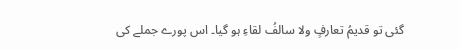گئی تو قدیمُ تعارفٍ ولا سالفُ لقاءِ ہو گیا۔ اس پورے جملے کی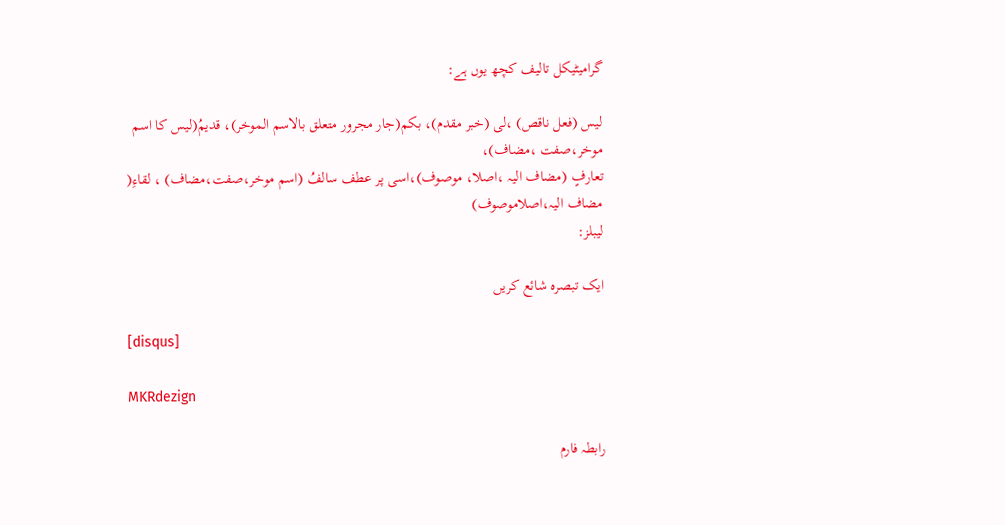گرامیٹیکل تالیف کچھ یوں ہے:

لیس (فعل ناقص) ،لی (خبر مقدم)، بکم(جار مجرور متعلق بالاسم الموخر)، قدیمُ(لیس کا اسم موخر،صفت ،مضاف)،
تعارفٍ (مضاف الیہ ،اصلا، موصوف)،اسی پر عطف سالفُ (اسم موخر،صفت،مضاف) ، لقاءِ( مضاف الیہ،اصلاموصوف)
لیبلز:

ایک تبصرہ شائع کریں

[disqus]

MKRdezign

رابطہ فارم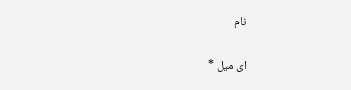نام

ای میل *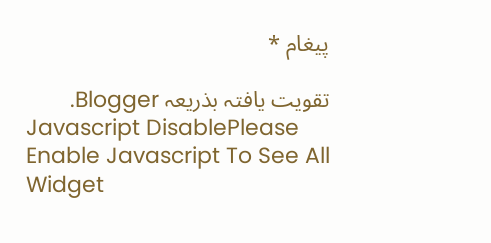پیغام *

تقویت یافتہ بذریعہ Blogger.
Javascript DisablePlease Enable Javascript To See All Widget